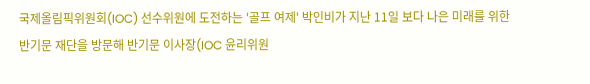국제올림픽위원회(IOC) 선수위원에 도전하는 '골프 여제' 박인비가 지난 11일 보다 나은 미래를 위한 반기문 재단을 방문해 반기문 이사장(IOC 윤리위원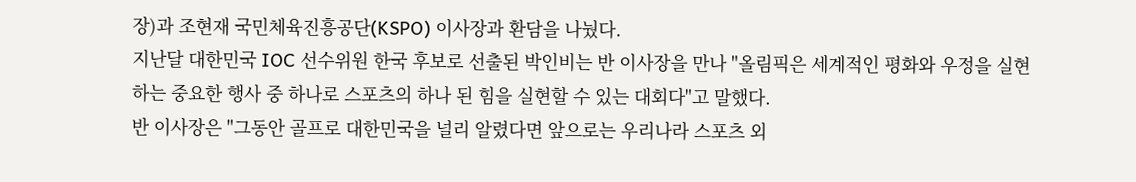장)과 조현재 국민체육진흥공단(KSPO) 이사장과 환담을 나눴다.
지난달 대한민국 IOC 선수위원 한국 후보로 선출된 박인비는 반 이사장을 만나 "올림픽은 세계적인 평화와 우정을 실현하는 중요한 행사 중 하나로 스포츠의 하나 된 힘을 실현할 수 있는 대회다"고 말했다.
반 이사장은 "그동안 골프로 대한민국을 널리 알렸다면 앞으로는 우리나라 스포츠 외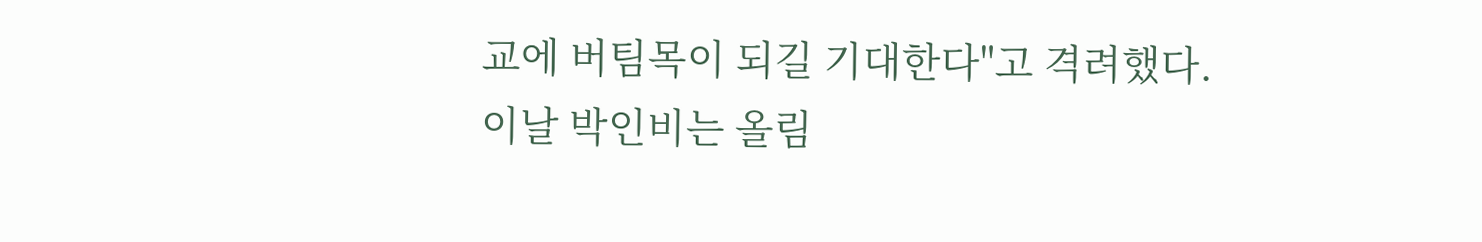교에 버팀목이 되길 기대한다"고 격려했다.
이날 박인비는 올림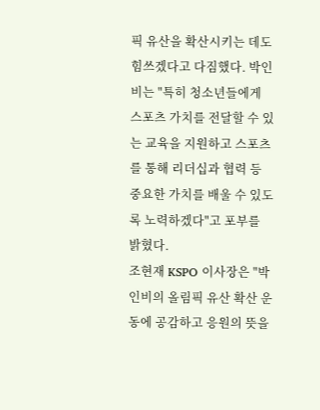픽 유산을 확산시키는 데도 힘쓰겠다고 다짐했다. 박인비는 "특히 청소년들에게 스포츠 가치를 전달할 수 있는 교육을 지원하고 스포츠를 통해 리더십과 협력 등 중요한 가치를 배울 수 있도록 노력하겠다"고 포부를 밝혔다.
조현재 KSPO 이사장은 "박인비의 올림픽 유산 확산 운동에 공감하고 응원의 뜻을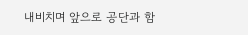내비치며 앞으로 공단과 함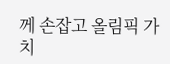께 손잡고 올림픽 가치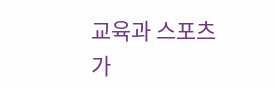교육과 스포츠 가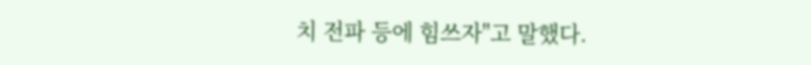치 전파 등에 힘쓰자"고 말했다.